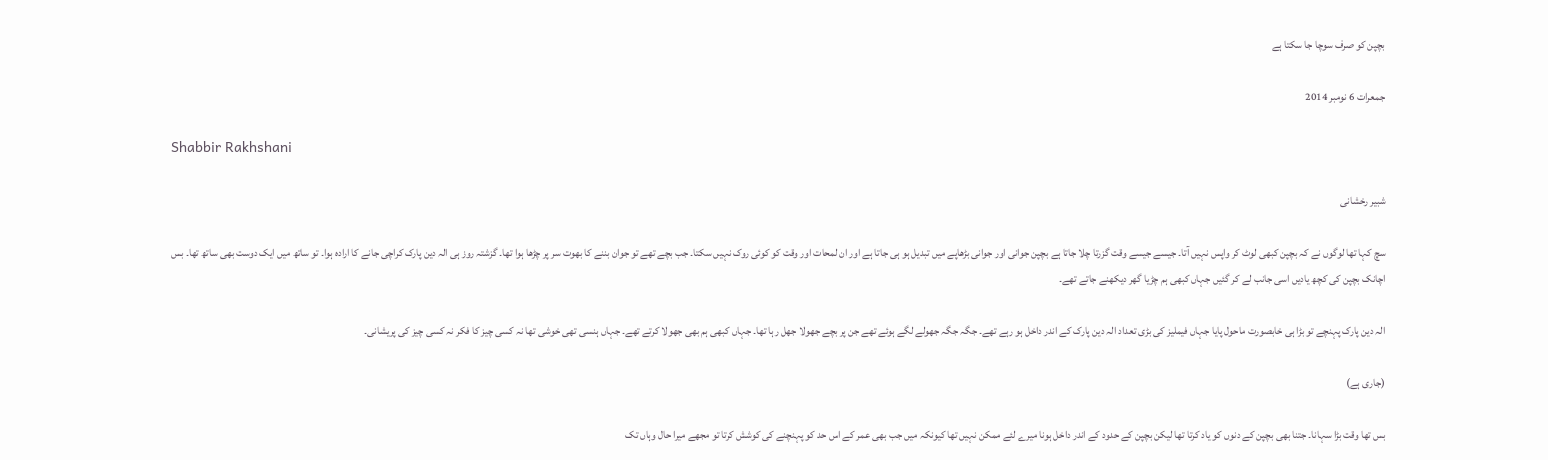بچپن کو صرف سوچا جا سکتا ہے

جمعرات 6 نومبر 2014

Shabbir Rakhshani

شبیر رخشانی

سچ کہا تھا لوگوں نے کہ بچپن کبھی لوٹ کر واپس نہیں آتا۔ جیسے جیسے وقت گزرتا چلا جاتا ہے بچپن جوانی اور جوانی بڑھاپے میں تبدیل ہو ہی جاتا ہے اور ان لمحات اور وقت کو کوئی روک نہیں سکتا۔ جب بچے تھے تو جوان بننے کا بھوت سر پر چڑھا ہوا تھا۔ گزشتہ روز ہی الہ دین پارک کراچی جانے کا ارادہ ہوا۔ تو ساتھ میں ایک دوست بھی ساتھ تھا۔ بس اچانک بچپن کی کچھ یادیں اسی جانب لے کر گئیں جہاں کبھی ہم چڑیا گھر دیکھنے جاتے تھے۔

الہ دین پارک پہنچے تو بڑا ہی خابصورت ماحول پایا جہاں فیملیز کی بڑی تعداد الہ دین پارک کے اندر داخل ہو رہے تھے۔ جگہ جگہ جھولے لگے ہوئے تھے جن پر بچے جھولا جھل رہا تھا۔ جہاں کبھی ہم بھی جھولا کرتے تھے۔ جہاں ہنسی تھی خوشی تھا نہ کسی چیز کا فکر نہ کسی چیز کی پریشانی۔

(جاری ہے)

بس تھا وقت بڑا سہانا۔ جتنا بھی بچپن کے دنوں کو یاد کرتا تھا لیکن بچپن کے حدود کے اندر داخل ہونا میرے لئے ممکن نہیں تھا کیونکہ میں جب بھی عمر کے اس حد کو پہنچنے کی کوشش کرتا تو مجھے میرا حال وہاں تک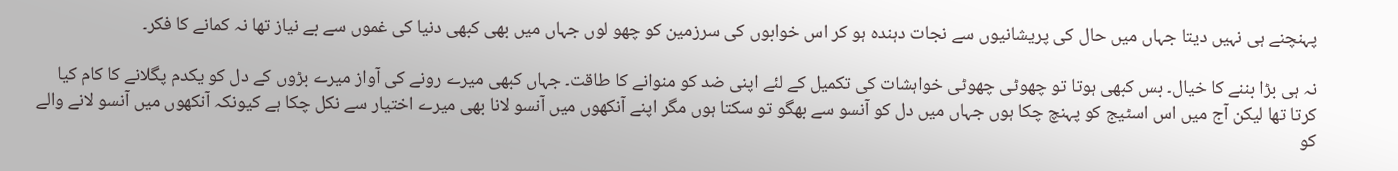پہنچنے ہی نہیں دیتا جہاں میں حال کی پریشانیوں سے نجات دہندہ ہو کر اس خوابوں کی سرزمین کو چھو لوں جہاں میں بھی کبھی دنیا کی غموں سے بے نیاز تھا نہ کمانے کا فکر۔

نہ ہی بڑا بننے کا خیال۔ بس کبھی ہوتا تو چھوٹی چھوٹی خواہشات کی تکمیل کے لئے اپنی ضد کو منوانے کا طاقت۔ جہاں کبھی میرے رونے کی آواز میرے بڑوں کے دل کو یکدم پگلانے کا کام کیا کرتا تھا لیکن آج میں اس اسٹیج کو پہنچ چکا ہوں جہاں میں دل کو آنسو سے بھگو تو سکتا ہوں مگر اپنے آنکھوں میں آنسو لانا بھی میرے اختیار سے نکل چکا ہے کیونکہ آنکھوں میں آنسو لانے والے کو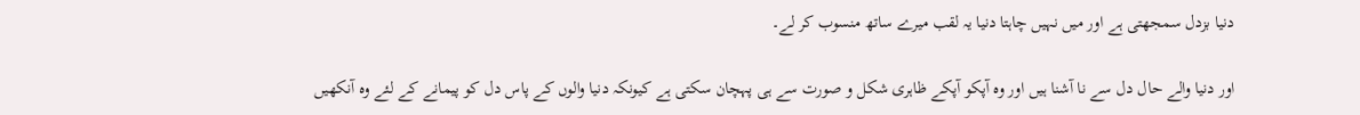دنیا بزدل سمجھتی ہے اور میں نہیں چاہتا دنیا یہ لقب میرے ساتھ منسوب کر لے۔

اور دنیا والے حال دل سے نا آشنا ہیں اور وہ آپکو آپکے ظاہری شکل و صورت سے ہی پہچان سکتی ہے کیونکہ دنیا والوں کے پاس دل کو پیمانے کے لئے وہ آنکھیں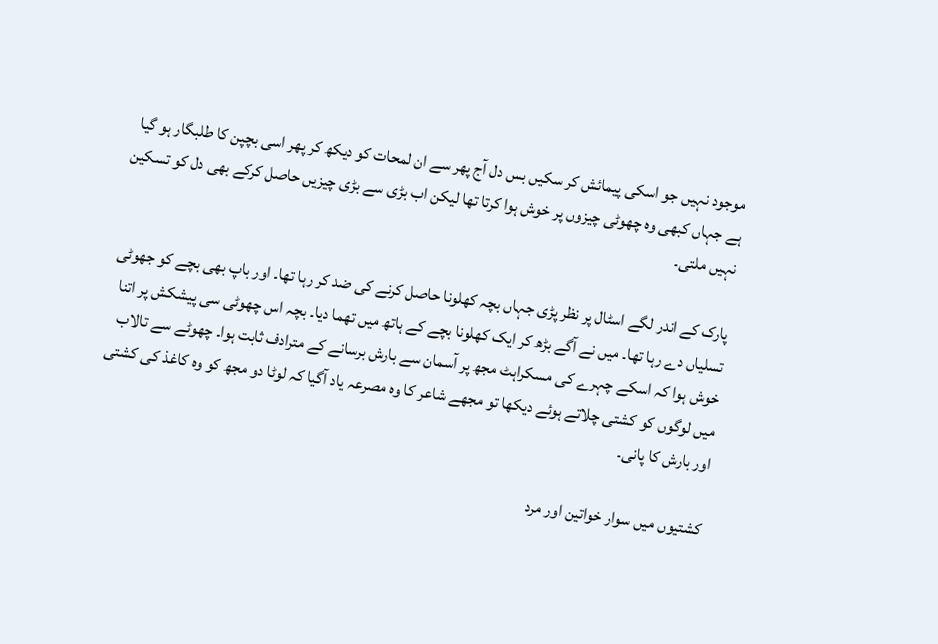موجود نہیں جو اسکی پیمائش کر سکیں بس دل آج پھر سے ان لمحات کو دیکھ کر پھر اسی بچپن کا طلبگار ہو گیا ہے جہاں کبھی وہ چھوٹی چیزوں پر خوش ہوا کرتا تھا لیکن اب بڑی سے بڑی چیزیں حاصل کرکے بھی دل کو تسکین نہیں ملتی۔

پارک کے اندر لگے اسٹال پر نظر پڑی جہاں بچہ کھلونا حاصل کرنے کی ضد کر رہا تھا۔ اور باپ بھی بچے کو جھوٹی تسلیاں دے رہا تھا۔ میں نے آگے بڑھ کر ایک کھلونا بچے کے ہاتھ میں تھما دیا۔ بچہ اس چھوٹی سی پیشکش پر اتنا خوش ہوا کہ اسکے چہرے کی مسکراہٹ مجھ پر آسمان سے بارش برسانے کے مترادف ثابت ہوا۔ چھوٹے سے تالاب میں لوگوں کو کشتی چلاتے ہوئے دیکھا تو مجھے شاعر کا وہ مصرعہ یاد آگیا کہ لوٹا دو مجھ کو وہ کاغذ کی کشتی اور بارش کا پانی۔

کشتیوں میں سوار خواتین اور مرد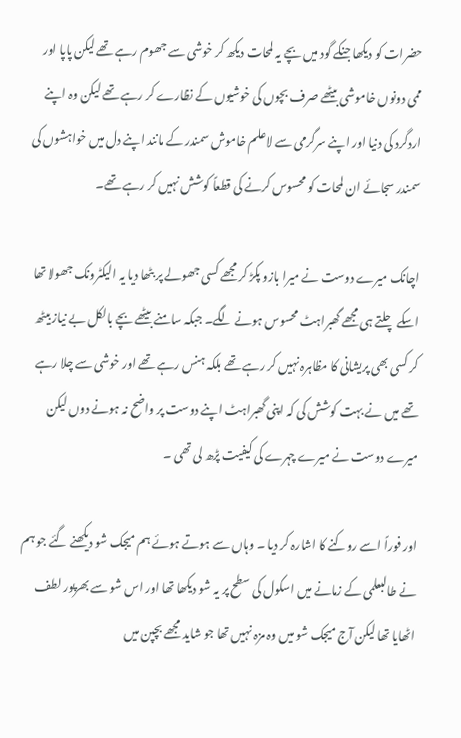حضرات کو دیکھا جنکے گود میں بچے یہ لمحات دیکھ کر خوشی سے جھوم رہے تھے لیکن پاپا اور ممی دونوں خاموشی بیٹھے صرف بچوں کی خوشیوں کے نظارے کر رہے تھے لیکن وہ اپنے اردگرد کی دنیا اور اپنے سرگرمی سے لاعلم خاموش سمندر کے مانند اپنے دل میں خواہشوں کی سمندر سجائے ان لمحات کو محسوس کرنے کی قطعاً کوشش نہیں کر رہے تھے۔

اچانک میرے دوست نے میرا بازو پکڑ کر مجھے کسی جھولے پر بٹھا دیا یہ الیکٹرونک جھولا تھا اسکے چلتے ہی مجھے گھبراہٹ محسوس ہونے لگے۔ جبکہ سامنے بیٹھے بچے بالکل بے نیاز بیٹھ کر کسی بھی پریشانی کا مظاہرہ نہیں کر رہے تھے بلکہ ہنس رہے تھے اور خوشی سے چلا رہے تھے میں نے بہت کوشش کی کہ اپنی گھبراہٹ اپنے دوست پر واضح نہ ہونے دوں لیکن میرے دوست نے میرے چہرے کی کیفیت پڑھ لی تھی ۔

اور فوراً اسے روکنے کا اشارہ کر دیا ۔ وہاں سے ہوتے ہوئے ہم میجک شو دیکھنے گئے جو ہم نے طالبعلمی کے زمانے میں اسکول کی سطح پر یہ شو دیکھا تھا اور اس شو سے بھرپور لطف اٹھایا تھا لیکن آج میجک شو میں وہ مزہ نہیں تھا جو شاید مجھے بچپن میں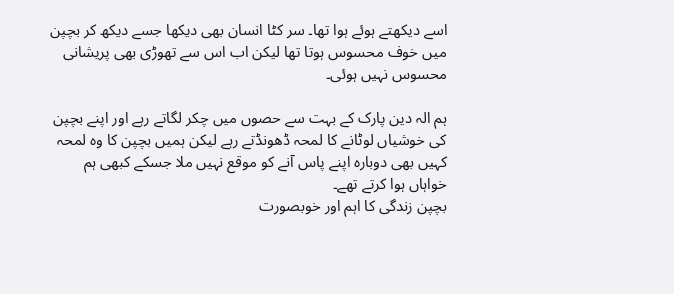اسے دیکھتے ہوئے ہوا تھا۔ سر کٹا انسان بھی دیکھا جسے دیکھ کر بچپن میں خوف محسوس ہوتا تھا لیکن اب اس سے تھوڑی بھی پریشانی محسوس نہیں ہوئی۔

ہم الہ دین پارک کے بہت سے حصوں میں چکر لگاتے رہے اور اپنے بچپن کی خوشیاں لوٹانے کا لمحہ ڈھونڈتے رہے لیکن ہمیں بچپن کا وہ لمحہ کہیں بھی دوبارہ اپنے پاس آنے کو موقع نہیں ملا جسکے کبھی ہم خواہاں ہوا کرتے تھے۔
بچپن زندگی کا اہم اور خوبصورت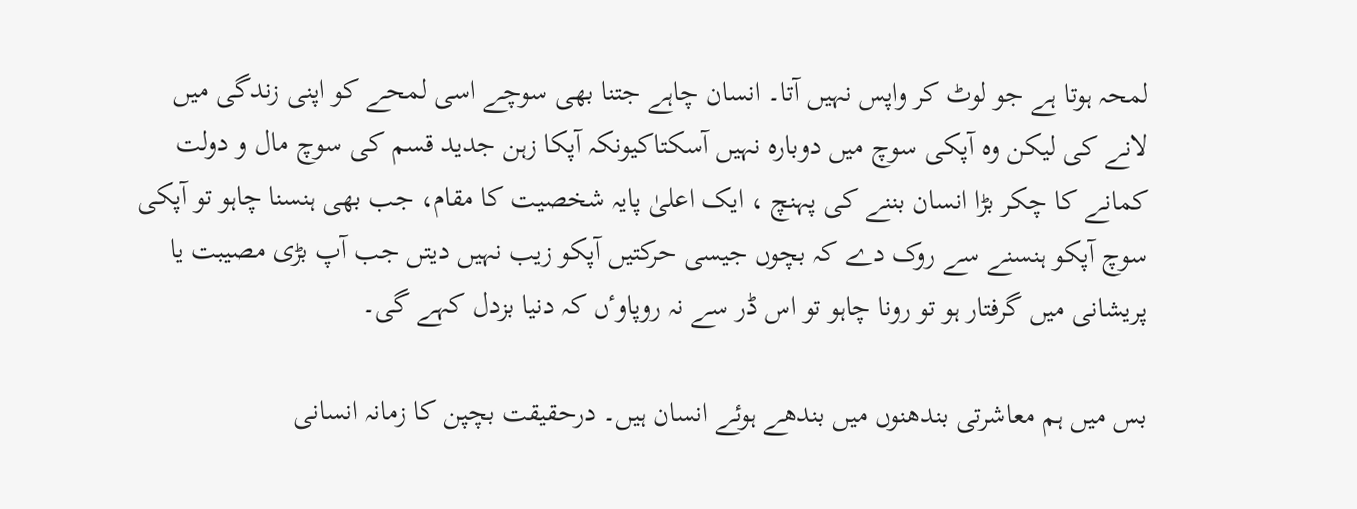لمحہ ہوتا ہے جو لوٹ کر واپس نہیں آتا۔ انسان چاہے جتنا بھی سوچے اسی لمحے کو اپنی زندگی میں لانے کی لیکن وہ آپکی سوچ میں دوبارہ نہیں آسکتاکیونکہ آپکا زہن جدید قسم کی سوچ مال و دولت کمانے کا چکر بڑا انسان بننے کی پہنچ ، ایک اعلیٰ پایہ شخصیت کا مقام، جب بھی ہنسنا چاہو تو آپکی سوچ آپکو ہنسنے سے روک دے کہ بچوں جیسی حرکتیں آپکو زیب نہیں دیتں جب آپ بڑی مصیبت یا پریشانی میں گرفتار ہو تو رونا چاہو تو اس ڈر سے نہ روپاوٴں کہ دنیا بزدل کہے گی۔

بس میں ہم معاشرتی بندھنوں میں بندھے ہوئے انسان ہیں۔ درحقیقت بچپن کا زمانہ انسانی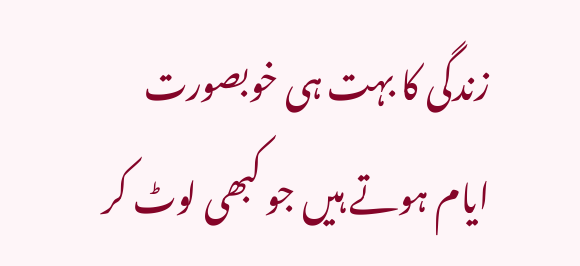زندگی کا بہت ہی خوبصورت ایام ہوتے ہیں جو کبھی لوٹ کر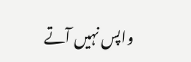واپس نہیں آتے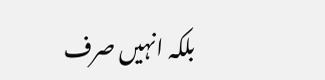بلکہ انہیں صرف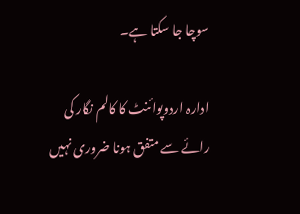سوچا جا سکتا ہے۔

ادارہ اردوپوائنٹ کا کالم نگار کی رائے سے متفق ہونا ضروری نہیں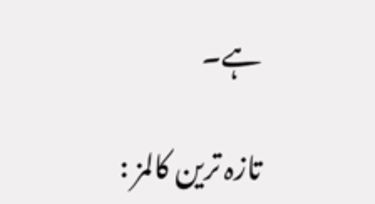ہے۔

تازہ ترین کالمز :